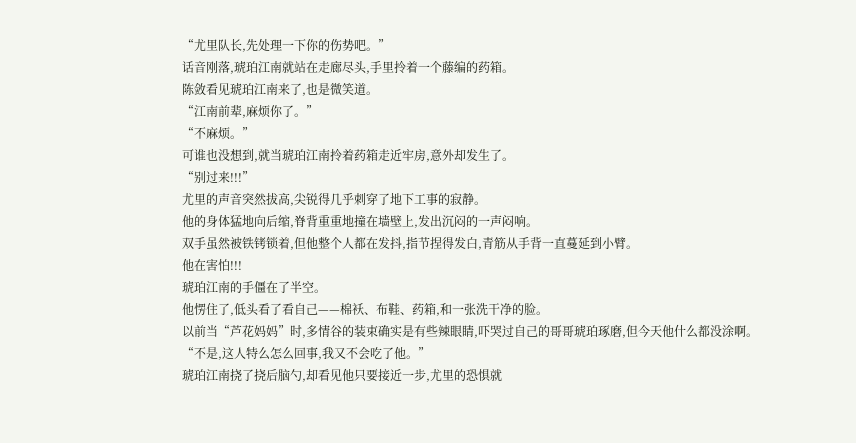“尤里队长,先处理一下你的伤势吧。”
话音刚落,琥珀江南就站在走廊尽头,手里拎着一个藤编的药箱。
陈敛看见琥珀江南来了,也是微笑道。
“江南前辈,麻烦你了。”
“不麻烦。”
可谁也没想到,就当琥珀江南拎着药箱走近牢房,意外却发生了。
“别过来!!!”
尤里的声音突然拔高,尖锐得几乎刺穿了地下工事的寂静。
他的身体猛地向后缩,脊背重重地撞在墙壁上,发出沉闷的一声闷响。
双手虽然被铁铐锁着,但他整个人都在发抖,指节捏得发白,青筋从手背一直蔓延到小臂。
他在害怕!!!
琥珀江南的手僵在了半空。
他愣住了,低头看了看自己——棉袄、布鞋、药箱,和一张洗干净的脸。
以前当“芦花妈妈”时,多情谷的装束确实是有些辣眼睛,吓哭过自己的哥哥琥珀琢磨,但今天他什么都没涂啊。
“不是,这人特么怎么回事,我又不会吃了他。”
琥珀江南挠了挠后脑勺,却看见他只要接近一步,尤里的恐惧就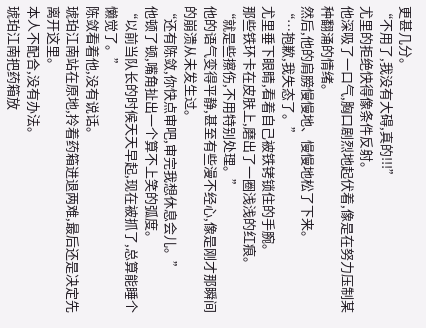更甚几分。
“不用了,我没有大碍,真的!!!”
尤里的拒绝快得像条件反射。
他深吸了一口气,胸口剧烈地起伏着,像是在努力压制某种翻涌的情绪。
然后,他的肩膀慢慢地、慢慢地松了下来。
“…抱歉,我失态了。”
尤里垂下眼睛,看着自己被铁铐锁住的手腕。
那些铁环卡在皮肤上,磨出了一圈浅浅的红痕。
“就是些擦伤,不用特别处理。”
他的语气变得平静,甚至有些漫不经心,像是刚才那瞬间的崩溃从未发生过。
“还有陈敛,你快点审吧,审完我想休息会儿。”
他顿了顿,嘴角扯出一个算不上笑的弧度。
“以前当队长的时候天天早起,现在被抓了,总算能睡个懒觉了。”
陈敛看着他,没有说话。
琥珀江南站在原地,拎着药箱进退两难,最后还是决定先离开这里。
本人不配合,没有办法。
琥珀江南把药箱放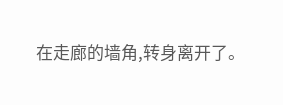在走廊的墙角,转身离开了。